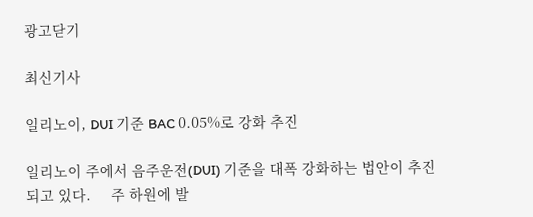광고닫기

최신기사

일리노이, DUI 기준 BAC 0.05%로 강화 추진

일리노이 주에서 음주운전(DUI) 기준을 대폭 강화하는 법안이 추진되고 있다.     주 하원에 발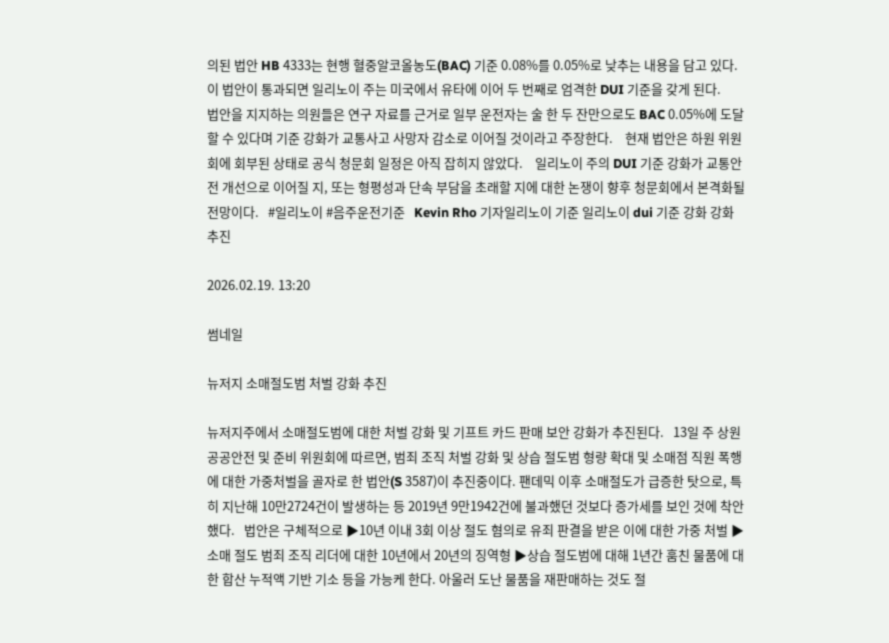의된 법안 HB 4333는 현행 혈중알코올농도(BAC) 기준 0.08%를 0.05%로 낮추는 내용을 담고 있다.     이 법안이 통과되면 일리노이 주는 미국에서 유타에 이어 두 번째로 엄격한 DUI 기준을 갖게 된다.     법안을 지지하는 의원들은 연구 자료를 근거로 일부 운전자는 술 한 두 잔만으로도 BAC 0.05%에 도달할 수 있다며 기준 강화가 교통사고 사망자 감소로 이어질 것이라고 주장한다.    현재 법안은 하원 위원회에 회부된 상태로 공식 청문회 일정은 아직 잡히지 않았다.    일리노이 주의 DUI 기준 강화가 교통안전 개선으로 이어질 지, 또는 형평성과 단속 부담을 초래할 지에 대한 논쟁이 향후 청문회에서 본격화될 전망이다.   #일리노이 #음주운전기준   Kevin Rho 기자일리노이 기준 일리노이 dui 기준 강화 강화 추진

2026.02.19. 13:20

썸네일

뉴저지 소매절도범 처벌 강화 추진

뉴저지주에서 소매절도범에 대한 처벌 강화 및 기프트 카드 판매 보안 강화가 추진된다.   13일 주 상원 공공안전 및 준비 위원회에 따르면, 범죄 조직 처벌 강화 및 상습 절도범 형량 확대 및 소매점 직원 폭행에 대한 가중처벌을 골자로 한 법안(S 3587)이 추진중이다. 팬데믹 이후 소매절도가 급증한 탓으로, 특히 지난해 10만2724건이 발생하는 등 2019년 9만1942건에 불과했던 것보다 증가세를 보인 것에 착안했다.   법안은 구체적으로 ▶10년 이내 3회 이상 절도 혐의로 유죄 판결을 받은 이에 대한 가중 처벌 ▶소매 절도 범죄 조직 리더에 대한 10년에서 20년의 징역형 ▶상습 절도범에 대해 1년간 훔친 물품에 대한 합산 누적액 기반 기소 등을 가능케 한다. 아울러 도난 물품을 재판매하는 것도 절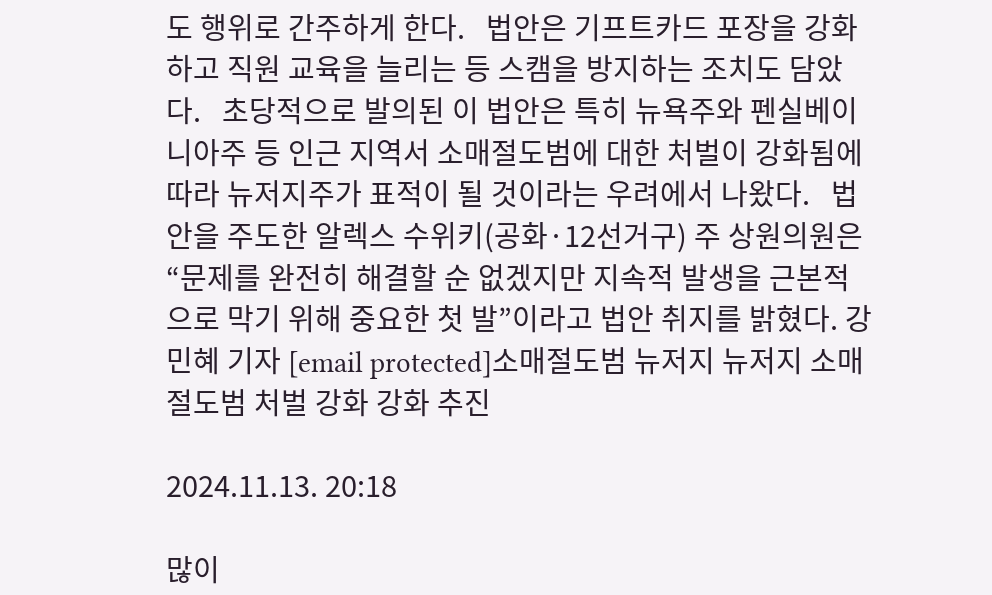도 행위로 간주하게 한다.   법안은 기프트카드 포장을 강화하고 직원 교육을 늘리는 등 스캠을 방지하는 조치도 담았다.   초당적으로 발의된 이 법안은 특히 뉴욕주와 펜실베이니아주 등 인근 지역서 소매절도범에 대한 처벌이 강화됨에 따라 뉴저지주가 표적이 될 것이라는 우려에서 나왔다.   법안을 주도한 알렉스 수위키(공화·12선거구) 주 상원의원은 “문제를 완전히 해결할 순 없겠지만 지속적 발생을 근본적으로 막기 위해 중요한 첫 발”이라고 법안 취지를 밝혔다. 강민혜 기자 [email protected]소매절도범 뉴저지 뉴저지 소매절도범 처벌 강화 강화 추진

2024.11.13. 20:18

많이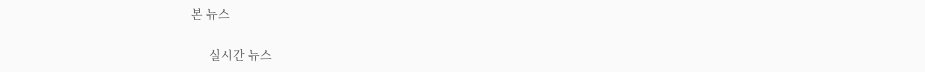본 뉴스

      실시간 뉴스